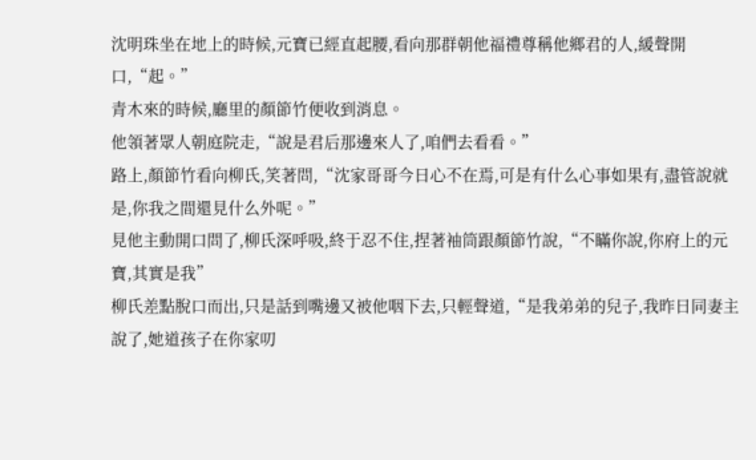沈明珠坐在地上的時候,元寶已經直起腰,看向那群朝他福禮尊稱他鄉君的人,緩聲開口,“起。”
青木來的時候,廳里的顏節竹便收到消息。
他領著眾人朝庭院走,“說是君后那邊來人了,咱們去看看。”
路上,顏節竹看向柳氏,笑著問,“沈家哥哥今日心不在焉,可是有什么心事如果有,盡管說就是,你我之間還見什么外呢。”
見他主動開口問了,柳氏深呼吸,終于忍不住,捏著袖筒跟顏節竹說,“不瞞你說,你府上的元寶,其實是我”
柳氏差點脫口而出,只是話到嘴邊又被他咽下去,只輕聲道,“是我弟弟的兒子,我昨日同妻主說了,她道孩子在你家叨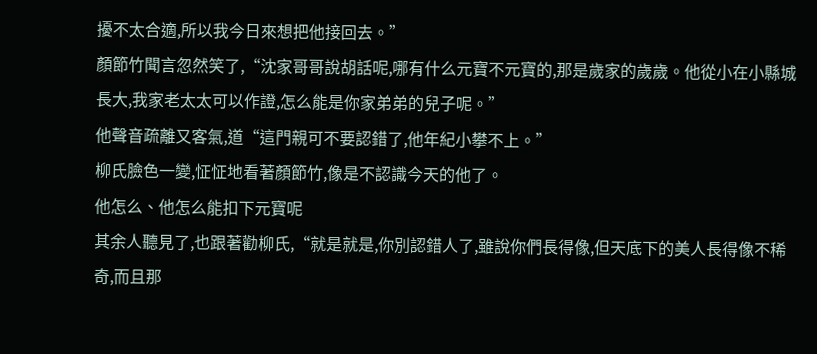擾不太合適,所以我今日來想把他接回去。”
顏節竹聞言忽然笑了,“沈家哥哥說胡話呢,哪有什么元寶不元寶的,那是歲家的歲歲。他從小在小縣城長大,我家老太太可以作證,怎么能是你家弟弟的兒子呢。”
他聲音疏離又客氣,道“這門親可不要認錯了,他年紀小攀不上。”
柳氏臉色一變,怔怔地看著顏節竹,像是不認識今天的他了。
他怎么、他怎么能扣下元寶呢
其余人聽見了,也跟著勸柳氏,“就是就是,你別認錯人了,雖說你們長得像,但天底下的美人長得像不稀奇,而且那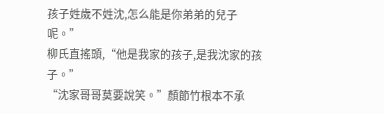孩子姓歲不姓沈,怎么能是你弟弟的兒子呢。”
柳氏直搖頭,“他是我家的孩子,是我沈家的孩子。”
“沈家哥哥莫要說笑。”顏節竹根本不承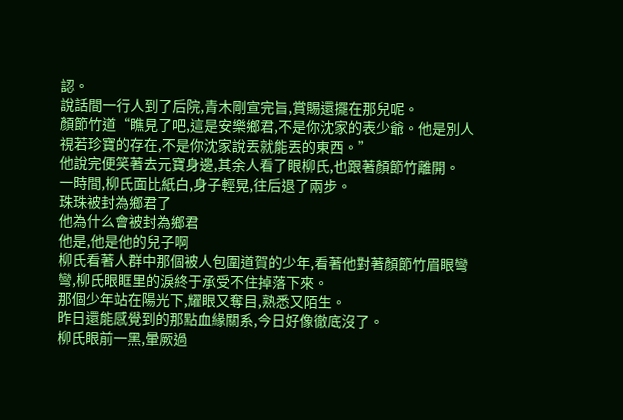認。
說話間一行人到了后院,青木剛宣完旨,賞賜還擺在那兒呢。
顏節竹道“瞧見了吧,這是安樂鄉君,不是你沈家的表少爺。他是別人視若珍寶的存在,不是你沈家說丟就能丟的東西。”
他說完便笑著去元寶身邊,其余人看了眼柳氏,也跟著顏節竹離開。
一時間,柳氏面比紙白,身子輕晃,往后退了兩步。
珠珠被封為鄉君了
他為什么會被封為鄉君
他是,他是他的兒子啊
柳氏看著人群中那個被人包圍道賀的少年,看著他對著顏節竹眉眼彎彎,柳氏眼眶里的淚終于承受不住掉落下來。
那個少年站在陽光下,耀眼又奪目,熟悉又陌生。
昨日還能感覺到的那點血緣關系,今日好像徹底沒了。
柳氏眼前一黑,暈厥過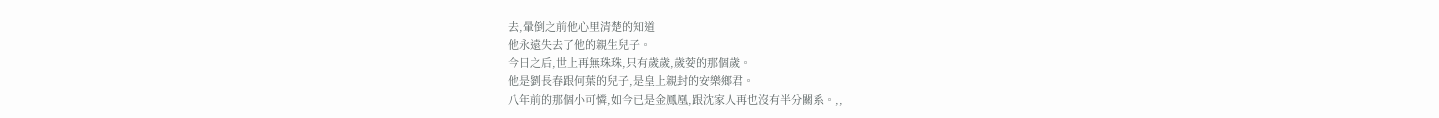去,暈倒之前他心里清楚的知道
他永遠失去了他的親生兒子。
今日之后,世上再無珠珠,只有歲歲,歲荌的那個歲。
他是劉長春跟何葉的兒子,是皇上親封的安樂鄉君。
八年前的那個小可憐,如今已是金鳳凰,跟沈家人再也沒有半分關系。,,